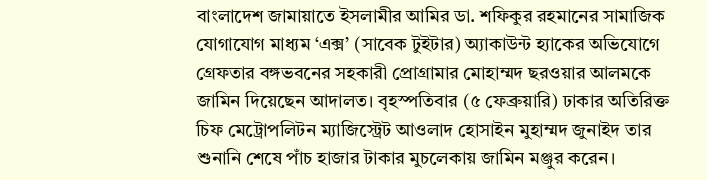বাংলাদেশ জামায়াতে ইসলামীর আমির ডা. শফিকুর রহমানের সামাজিক যোগাযোগ মাধ্যম ‘এক্স’ (সাবেক টুইটার) অ্যাকাউন্ট হ্যাকের অভিযোগে গ্রেফতার বঙ্গভবনের সহকারী প্রোগ্রামার মোহাম্মদ ছরওয়ার আলমকে জামিন দিয়েছেন আদালত। বৃহস্পতিবার (৫ ফেব্রুয়ারি) ঢাকার অতিরিক্ত চিফ মেট্রোপলিটন ম্যাজিস্ট্রেট আওলাদ হোসাইন মুহাম্মদ জুনাইদ তার শুনানি শেষে পাঁচ হাজার টাকার মুচলেকায় জামিন মঞ্জুর করেন।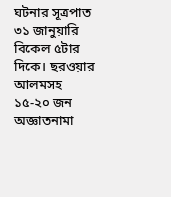ঘটনার সূত্রপাত ৩১ জানুয়ারি বিকেল ৫টার দিকে। ছরওয়ার আলমসহ ১৫-২০ জন অজ্ঞাতনামা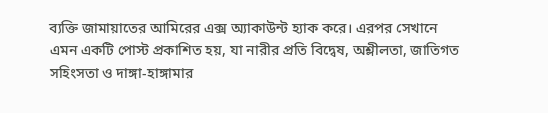ব্যক্তি জামায়াতের আমিরের এক্স অ্যাকাউন্ট হ্যাক করে। এরপর সেখানে এমন একটি পোস্ট প্রকাশিত হয়, যা নারীর প্রতি বিদ্বেষ, অশ্লীলতা, জাতিগত সহিংসতা ও দাঙ্গা-হাঙ্গামার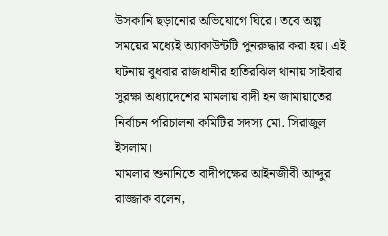উসকানি ছড়ানোর অভিযোগে ঘিরে। তবে অল্প সময়ের মধ্যেই অ্যাকাউন্টটি পুনরুদ্ধার করা হয়। এই ঘটনায় বুধবার রাজধানীর হাতিরঝিল থানায় সাইবার সুরক্ষা অধ্যাদেশের মামলায় বাদী হন জামায়াতের নির্বাচন পরিচালনা কমিটির সদস্য মো. সিরাজুল ইসলাম।
মামলার শুনানিতে বাদীপক্ষের আইনজীবী আব্দুর রাজ্জাক বলেন,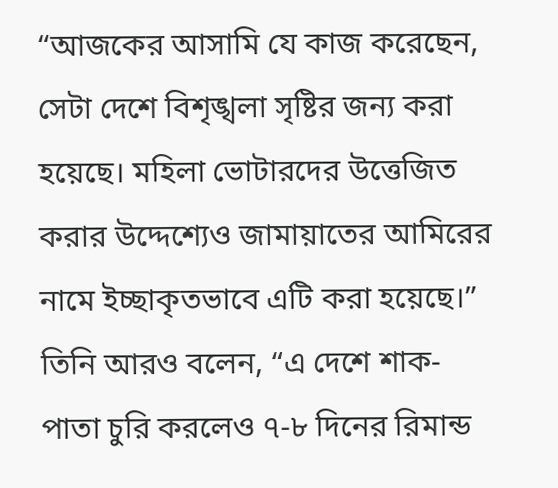“আজকের আসামি যে কাজ করেছেন, সেটা দেশে বিশৃঙ্খলা সৃষ্টির জন্য করা হয়েছে। মহিলা ভোটারদের উত্তেজিত করার উদ্দেশ্যেও জামায়াতের আমিরের নামে ইচ্ছাকৃতভাবে এটি করা হয়েছে।” তিনি আরও বলেন, “এ দেশে শাক-পাতা চুরি করলেও ৭-৮ দিনের রিমান্ড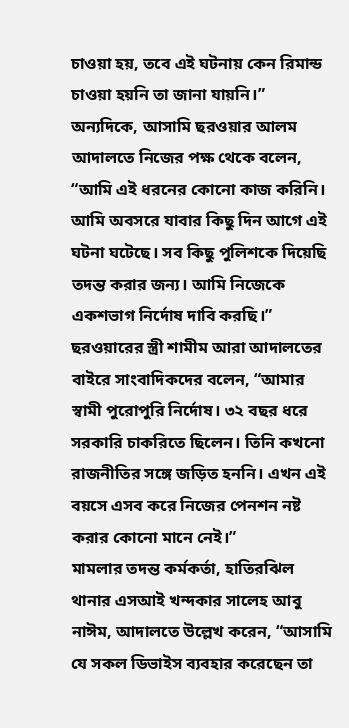চাওয়া হয়, তবে এই ঘটনায় কেন রিমান্ড চাওয়া হয়নি তা জানা যায়নি।”
অন্যদিকে, আসামি ছরওয়ার আলম আদালতে নিজের পক্ষ থেকে বলেন, “আমি এই ধরনের কোনো কাজ করিনি। আমি অবসরে যাবার কিছু দিন আগে এই ঘটনা ঘটেছে। সব কিছু পুলিশকে দিয়েছি তদন্ত করার জন্য। আমি নিজেকে একশভাগ নির্দোষ দাবি করছি।”
ছরওয়ারের স্ত্রী শামীম আরা আদালতের বাইরে সাংবাদিকদের বলেন, “আমার স্বামী পুরোপুরি নির্দোষ। ৩২ বছর ধরে সরকারি চাকরিতে ছিলেন। তিনি কখনো রাজনীতির সঙ্গে জড়িত হননি। এখন এই বয়সে এসব করে নিজের পেনশন নষ্ট করার কোনো মানে নেই।”
মামলার তদন্ত কর্মকর্তা, হাতিরঝিল থানার এসআই খন্দকার সালেহ আবু নাঈম, আদালতে উল্লেখ করেন, “আসামি যে সকল ডিভাইস ব্যবহার করেছেন তা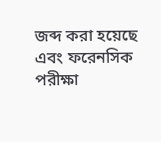জব্দ করা হয়েছে এবং ফরেনসিক পরীক্ষা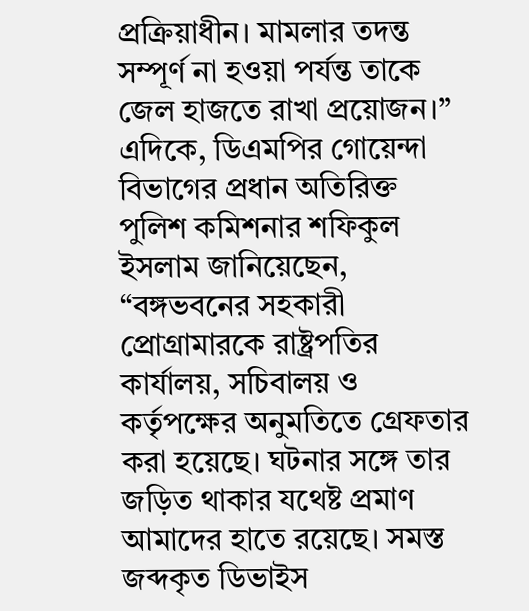প্রক্রিয়াধীন। মামলার তদন্ত সম্পূর্ণ না হওয়া পর্যন্ত তাকে জেল হাজতে রাখা প্রয়োজন।”
এদিকে, ডিএমপির গোয়েন্দা বিভাগের প্রধান অতিরিক্ত পুলিশ কমিশনার শফিকুল ইসলাম জানিয়েছেন, “বঙ্গভবনের সহকারী প্রোগ্রামারকে রাষ্ট্রপতির কার্যালয়, সচিবালয় ও কর্তৃপক্ষের অনুমতিতে গ্রেফতার করা হয়েছে। ঘটনার সঙ্গে তার জড়িত থাকার যথেষ্ট প্রমাণ আমাদের হাতে রয়েছে। সমস্ত জব্দকৃত ডিভাইস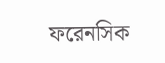ফরেনসিক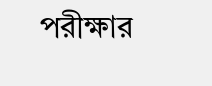পরীক্ষার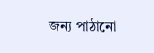জন্য পাঠানো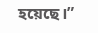হয়েছে।”